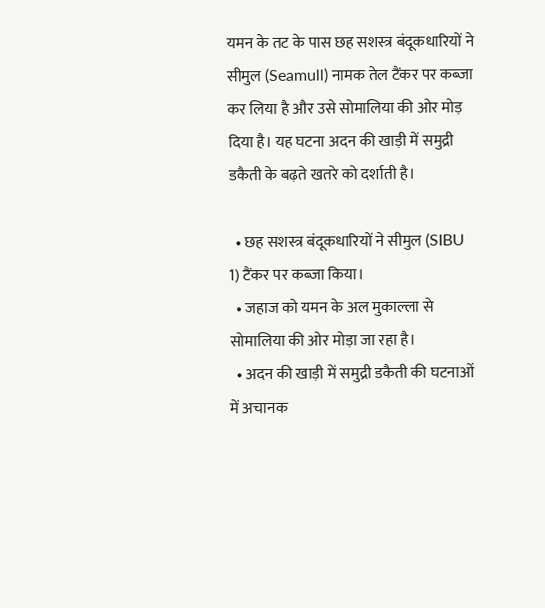यमन के तट के पास छह सशस्त्र बंदूकधारियों ने सीमुल (Seamull) नामक तेल टैंकर पर कब्जा कर लिया है और उसे सोमालिया की ओर मोड़ दिया है। यह घटना अदन की खाड़ी में समुद्री डकैती के बढ़ते खतरे को दर्शाती है।

  • छह सशस्त्र बंदूकधारियों ने सीमुल (SIBU 1) टैंकर पर कब्जा किया।
  • जहाज को यमन के अल मुकाल्ला से सोमालिया की ओर मोड़ा जा रहा है।
  • अदन की खाड़ी में समुद्री डकैती की घटनाओं में अचानक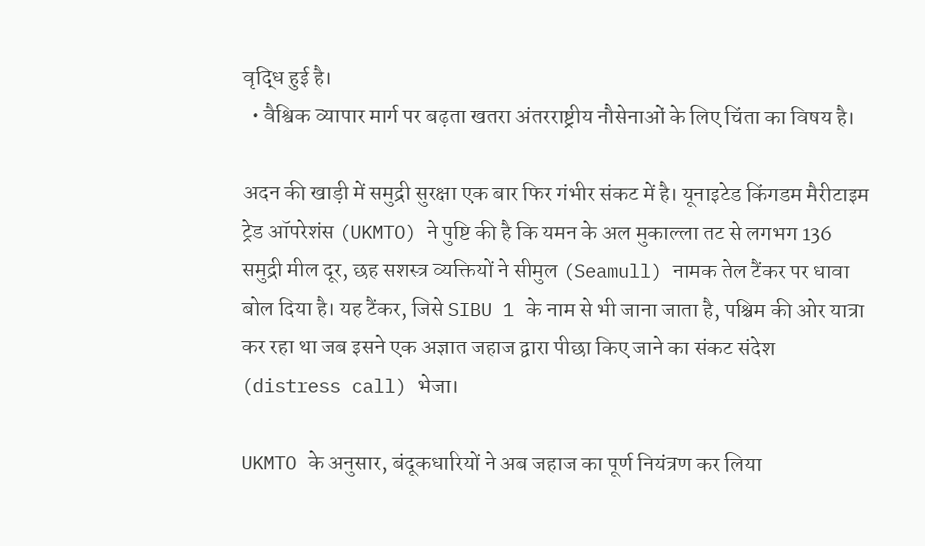वृद्धि हुई है।
  • वैश्विक व्यापार मार्ग पर बढ़ता खतरा अंतरराष्ट्रीय नौसेनाओं के लिए चिंता का विषय है।

अदन की खाड़ी में समुद्री सुरक्षा एक बार फिर गंभीर संकट में है। यूनाइटेड किंगडम मैरीटाइम ट्रेड ऑपरेशंस (UKMTO) ने पुष्टि की है कि यमन के अल मुकाल्ला तट से लगभग 136 समुद्री मील दूर, छह सशस्त्र व्यक्तियों ने सीमुल (Seamull) नामक तेल टैंकर पर धावा बोल दिया है। यह टैंकर, जिसे SIBU 1 के नाम से भी जाना जाता है, पश्चिम की ओर यात्रा कर रहा था जब इसने एक अज्ञात जहाज द्वारा पीछा किए जाने का संकट संदेश (distress call) भेजा।

UKMTO के अनुसार, बंदूकधारियों ने अब जहाज का पूर्ण नियंत्रण कर लिया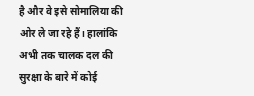है और वे इसे सोमालिया की ओर ले जा रहे हैं। हालांकि अभी तक चालक दल की सुरक्षा के बारे में कोई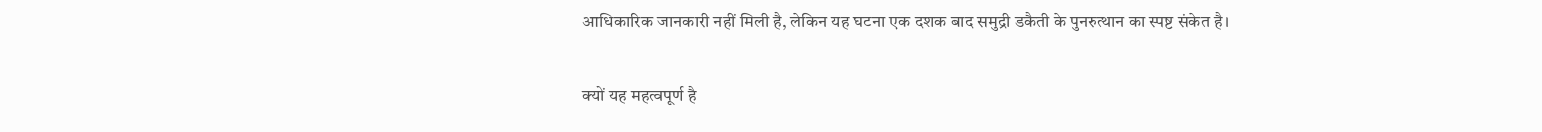आधिकारिक जानकारी नहीं मिली है, लेकिन यह घटना एक दशक बाद समुद्री डकैती के पुनरुत्थान का स्पष्ट संकेत है।

क्यों यह महत्वपूर्ण है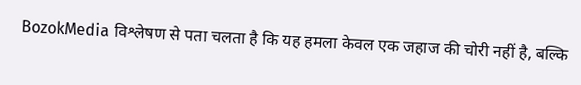BozokMedia विश्लेषण से पता चलता है कि यह हमला केवल एक जहाज की चोरी नहीं है, बल्कि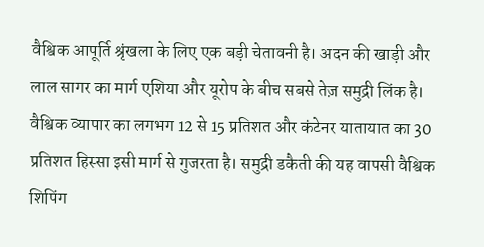वैश्विक आपूर्ति श्रृंखला के लिए एक बड़ी चेतावनी है। अदन की खाड़ी और लाल सागर का मार्ग एशिया और यूरोप के बीच सबसे तेज़ समुद्री लिंक है। वैश्विक व्यापार का लगभग 12 से 15 प्रतिशत और कंटेनर यातायात का 30 प्रतिशत हिस्सा इसी मार्ग से गुजरता है। समुद्री डकैती की यह वापसी वैश्विक शिपिंग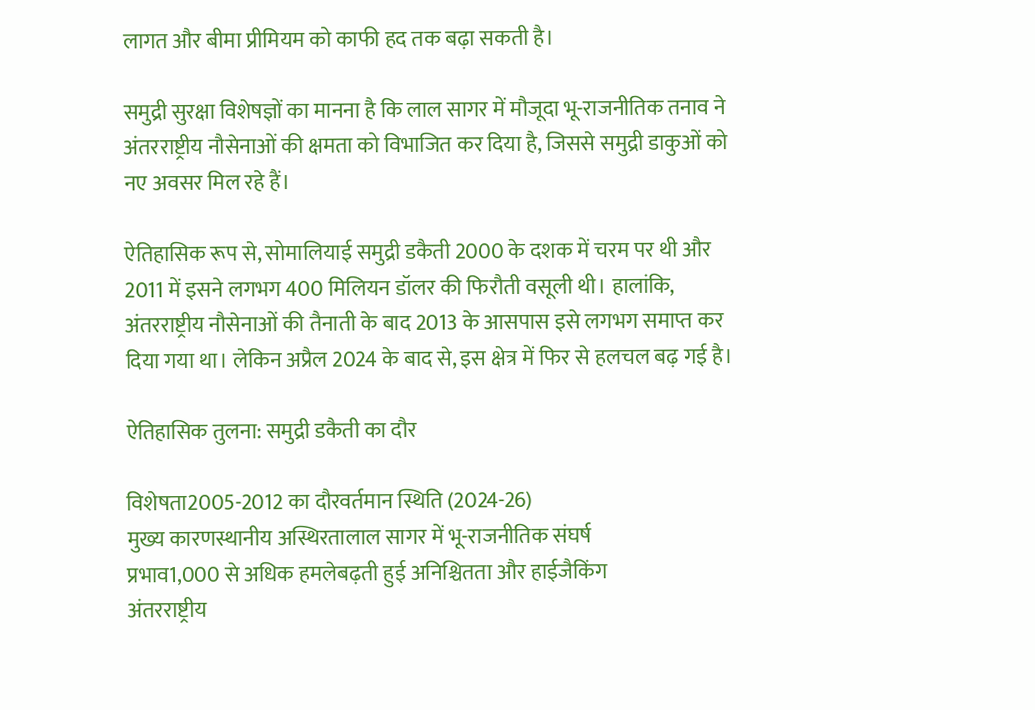लागत और बीमा प्रीमियम को काफी हद तक बढ़ा सकती है।

समुद्री सुरक्षा विशेषज्ञों का मानना है कि लाल सागर में मौजूदा भू-राजनीतिक तनाव ने अंतरराष्ट्रीय नौसेनाओं की क्षमता को विभाजित कर दिया है, जिससे समुद्री डाकुओं को नए अवसर मिल रहे हैं।

ऐतिहासिक रूप से, सोमालियाई समुद्री डकैती 2000 के दशक में चरम पर थी और 2011 में इसने लगभग 400 मिलियन डॉलर की फिरौती वसूली थी। हालांकि, अंतरराष्ट्रीय नौसेनाओं की तैनाती के बाद 2013 के आसपास इसे लगभग समाप्त कर दिया गया था। लेकिन अप्रैल 2024 के बाद से, इस क्षेत्र में फिर से हलचल बढ़ गई है।

ऐतिहासिक तुलना: समुद्री डकैती का दौर

विशेषता2005-2012 का दौरवर्तमान स्थिति (2024-26)
मुख्य कारणस्थानीय अस्थिरतालाल सागर में भू-राजनीतिक संघर्ष
प्रभाव1,000 से अधिक हमलेबढ़ती हुई अनिश्चितता और हाईजैकिंग
अंतरराष्ट्रीय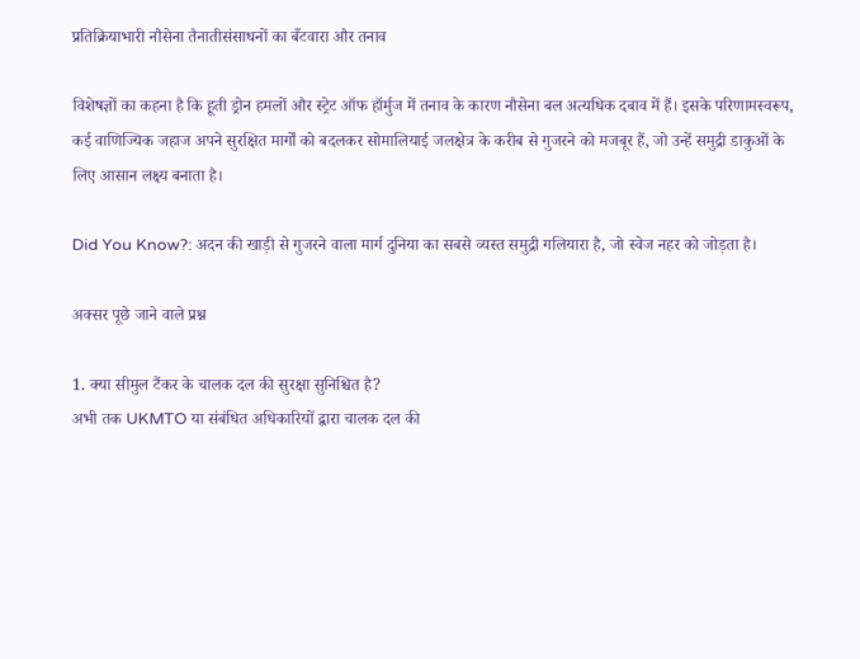प्रतिक्रियाभारी नौसेना तैनातीसंसाधनों का बँटवारा और तनाव

विशेषज्ञों का कहना है कि हूती ड्रोन हमलों और स्ट्रेट ऑफ हॉर्मुज में तनाव के कारण नौसेना बल अत्यधिक दबाव में हैं। इसके परिणामस्वरूप, कई वाणिज्यिक जहाज अपने सुरक्षित मार्गों को बदलकर सोमालियाई जलक्षेत्र के करीब से गुजरने को मजबूर हैं, जो उन्हें समुद्री डाकुओं के लिए आसान लक्ष्य बनाता है।

Did You Know?: अदन की खाड़ी से गुजरने वाला मार्ग दुनिया का सबसे व्यस्त समुद्री गलियारा है, जो स्वेज नहर को जोड़ता है।

अक्सर पूछे जाने वाले प्रश्न

1. क्या सीमुल टैंकर के चालक दल की सुरक्षा सुनिश्चित है?
अभी तक UKMTO या संबंधित अधिकारियों द्वारा चालक दल की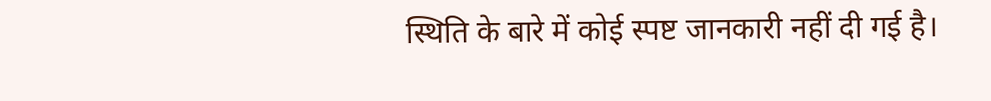स्थिति के बारे में कोई स्पष्ट जानकारी नहीं दी गई है।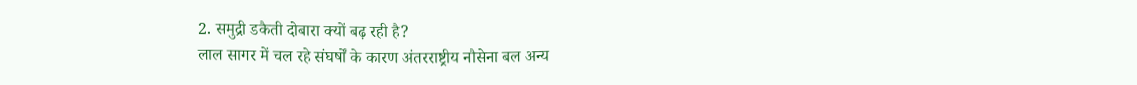2. समुद्री डकैती दोबारा क्यों बढ़ रही है?
लाल सागर में चल रहे संघर्षों के कारण अंतरराष्ट्रीय नौसेना बल अन्य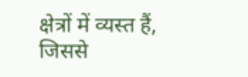क्षेत्रों में व्यस्त हैं, जिससे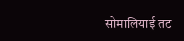सोमालियाई तट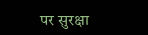पर सुरक्षा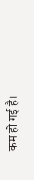कम हो गई है।